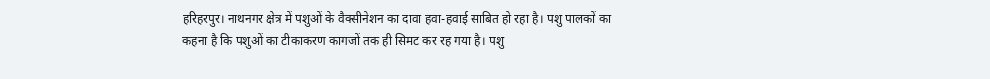हरिहरपुर। नाथनगर क्षेत्र में पशुओं के वैक्सीनेशन का दावा हवा-हवाई साबित हो रहा है। पशु पालकों का कहना है कि पशुओं का टीकाकरण कागजों तक ही सिमट कर रह गया है। पशु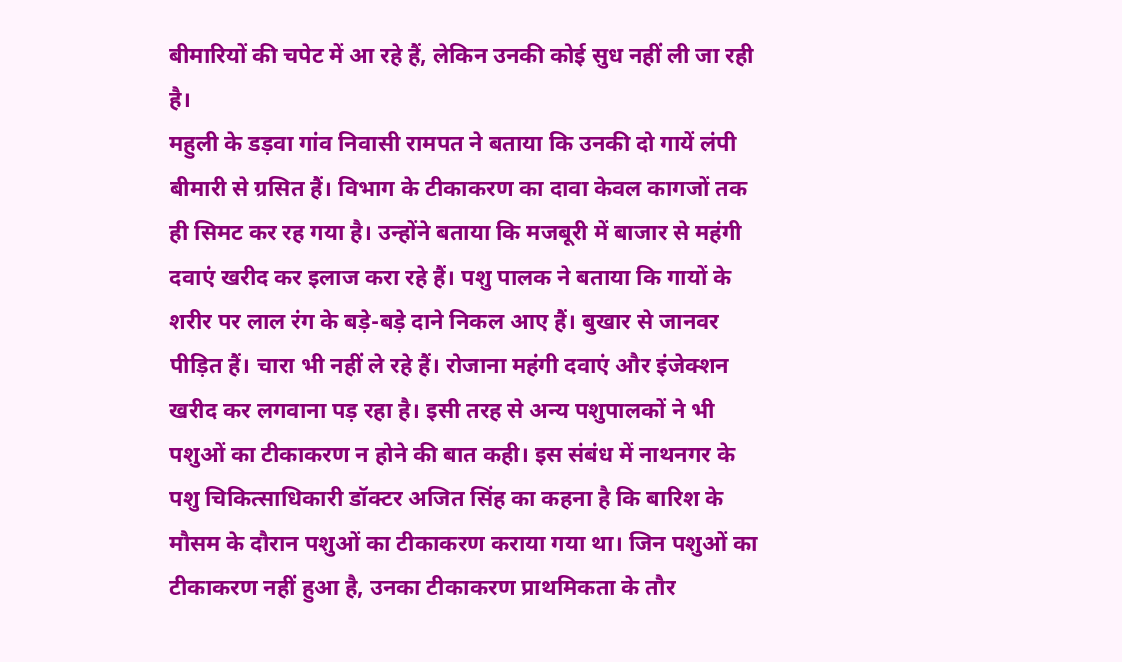बीमारियों की चपेट में आ रहे हैं, लेकिन उनकी कोई सुध नहीं ली जा रही है।
महुली के डड़वा गांव निवासी रामपत ने बताया कि उनकी दो गायें लंपी बीमारी से ग्रसित हैं। विभाग के टीकाकरण का दावा केवल कागजों तक ही सिमट कर रह गया है। उन्होंने बताया कि मजबूरी में बाजार से महंगी दवाएं खरीद कर इलाज करा रहे हैं। पशु पालक ने बताया कि गायों के शरीर पर लाल रंग के बड़े-बड़े दाने निकल आए हैं। बुखार से जानवर पीड़ित हैं। चारा भी नहीं ले रहे हैं। रोजाना महंगी दवाएं और इंजेक्शन खरीद कर लगवाना पड़ रहा है। इसी तरह से अन्य पशुपालकों ने भी पशुओं का टीकाकरण न होने की बात कही। इस संबंध में नाथनगर के पशु चिकित्साधिकारी डॉक्टर अजित सिंह का कहना है कि बारिश के मौसम के दौरान पशुओं का टीकाकरण कराया गया था। जिन पशुओं का टीकाकरण नहीं हुआ है, उनका टीकाकरण प्राथमिकता के तौर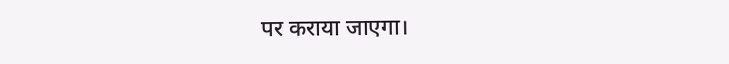पर कराया जाएगा।